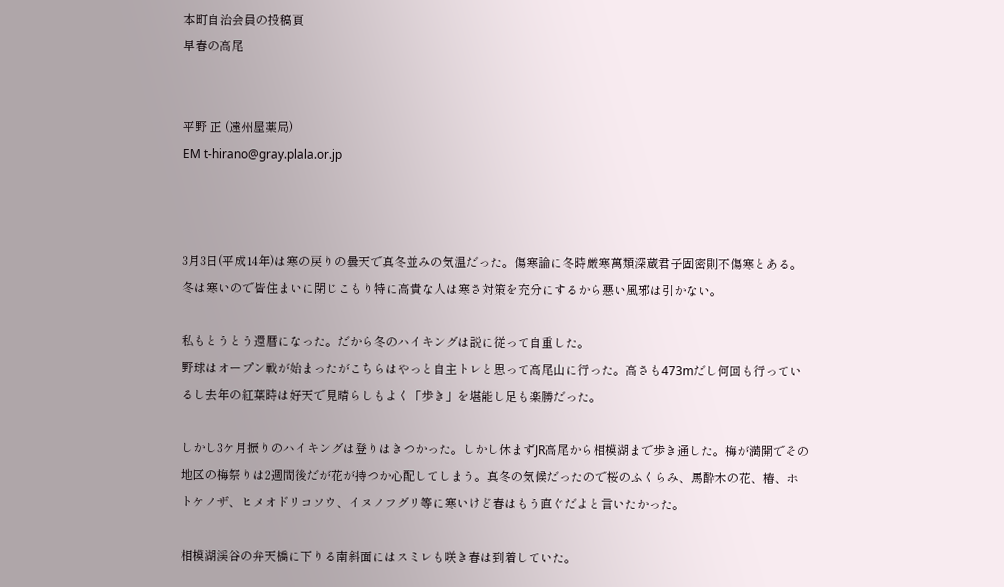本町自治会員の投稿頁
早春の高尾


平野 正 (遠州屋薬局)
EM t-hirano@gray.plala.or.jp



3月3日(平成14年)は寒の戻りの曇天で真冬並みの気温だった。傷寒論に冬時厳寒萬類深蔵君子固密則不傷寒とある。
冬は寒いので皆住まいに閉じこもり特に高貴な人は寒さ対策を充分にするから悪い風邪は引かない。

私もとうとう還暦になった。だから冬のハイキングは説に従って自重した。
野球はオープン戦が始まったがこちらはやっと自主トレと思って高尾山に行った。高さも473mだし何回も行っているし去年の紅葉時は好天で見晴らしもよく「歩き」を堪能し足も楽勝だった。

しかし3ケ月振りのハイキングは登りはきつかった。しかし休まずJR高尾から相模湖まで歩き通した。梅が満開でその地区の梅祭りは2週間後だが花が持つか心配してしまう。真冬の気候だったので桜のふくらみ、馬酔木の花、椿、ホトケノザ、ヒメオドリコソウ、イヌノフグリ等に寒いけど春はもう直ぐだよと言いたかった。

相模湖渓谷の弁天橋に下りる南斜面にはスミレも咲き春は到着していた。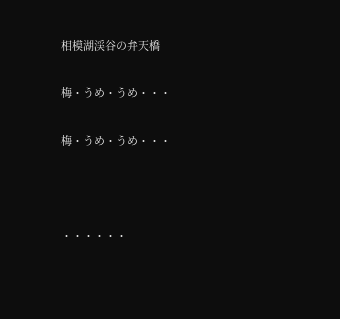相模湖渓谷の弁天橋

梅・うめ・うめ・・・

梅・うめ・うめ・・・



・・・・・・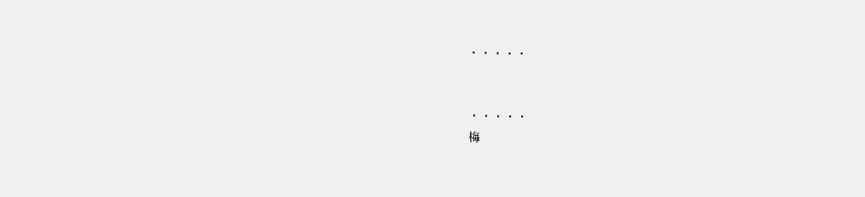・・・・・


・・・・・
梅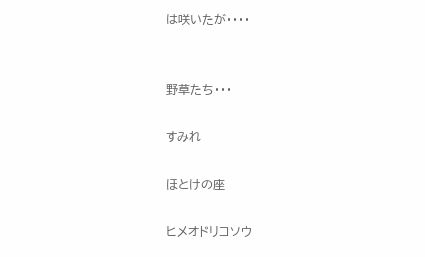は咲いたが・・・・


野草たち・・・

すみれ

ほとけの座

ヒメオドリコソウ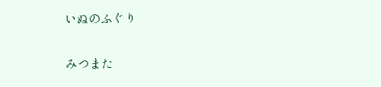いぬのふぐり

みつまた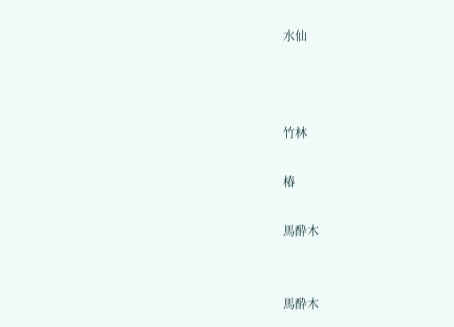水仙



竹林

椿

馬酔木


馬酔木